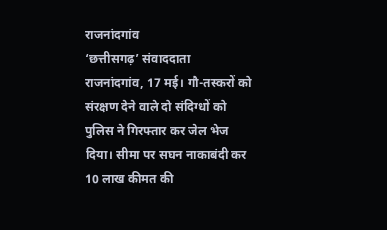राजनांदगांव
‘छत्तीसगढ़’ संवाददाता
राजनांदगांव, 17 मई। गौ-तस्करों को संरक्षण देने वाले दो संदिग्धों को पुलिस ने गिरफ्तार कर जेल भेज दिया। सीमा पर सघन नाकाबंदी कर 10 लाख कीमत की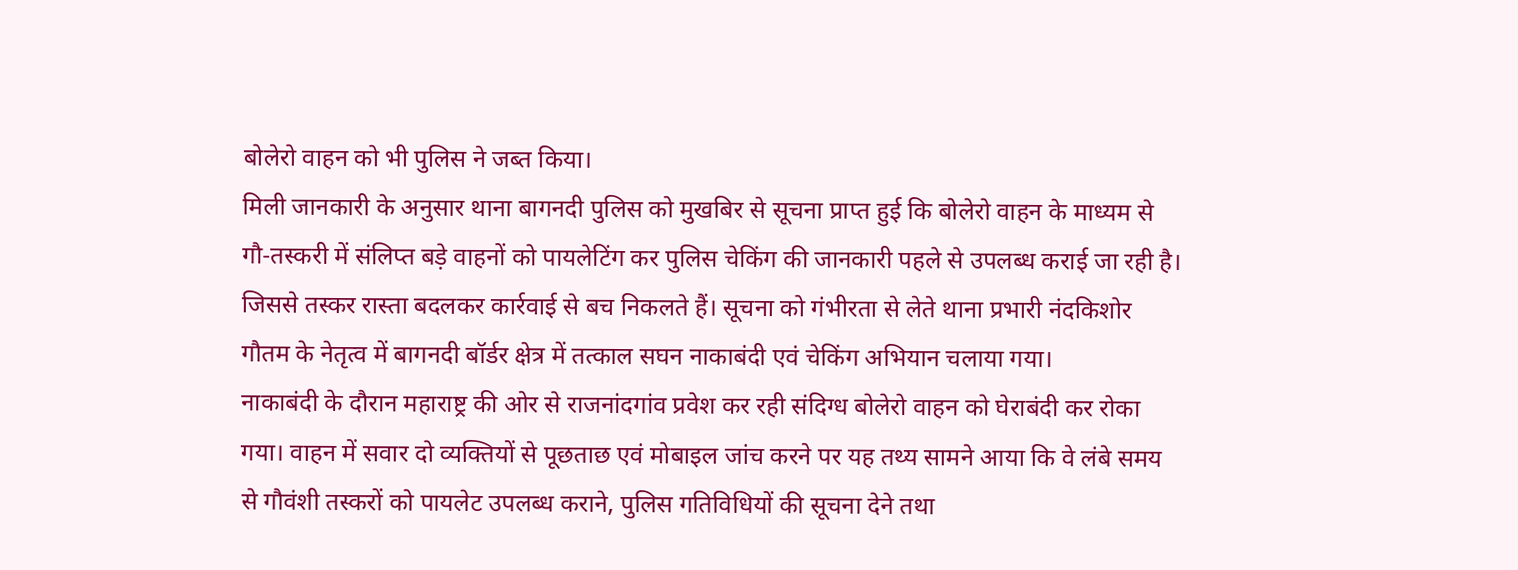बोलेरो वाहन को भी पुलिस ने जब्त किया।
मिली जानकारी के अनुसार थाना बागनदी पुलिस को मुखबिर से सूचना प्राप्त हुई कि बोलेरो वाहन के माध्यम से गौ-तस्करी में संलिप्त बड़े वाहनों को पायलेटिंग कर पुलिस चेकिंग की जानकारी पहले से उपलब्ध कराई जा रही है। जिससे तस्कर रास्ता बदलकर कार्रवाई से बच निकलते हैं। सूचना को गंभीरता से लेते थाना प्रभारी नंदकिशोर गौतम के नेतृत्व में बागनदी बॉर्डर क्षेत्र में तत्काल सघन नाकाबंदी एवं चेकिंग अभियान चलाया गया।
नाकाबंदी के दौरान महाराष्ट्र की ओर से राजनांदगांव प्रवेश कर रही संदिग्ध बोलेरो वाहन को घेराबंदी कर रोका गया। वाहन में सवार दो व्यक्तियों से पूछताछ एवं मोबाइल जांच करने पर यह तथ्य सामने आया कि वे लंबे समय से गौवंशी तस्करों को पायलेट उपलब्ध कराने, पुलिस गतिविधियों की सूचना देने तथा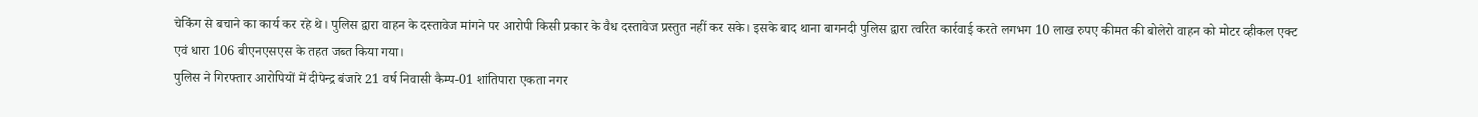चेकिंग से बचाने का कार्य कर रहे थे। पुलिस द्वारा वाहन के दस्तावेज मांगने पर आरोपी किसी प्रकार के वैध दस्तावेज प्रस्तुत नहीं कर सके। इसके बाद थाना बागनदी पुलिस द्वारा त्वरित कार्रवाई करते लगभग 10 लाख रुपए कीमत की बोलेरो वाहन को मोटर व्हीकल एक्ट एवं धारा 106 बीएनएसएस के तहत जब्त किया गया।
पुलिस ने गिरफ्तार आरोपियों में दीपेन्द्र बंजारे 21 वर्ष निवासी कैम्प-01 शांतिपारा एकता नगर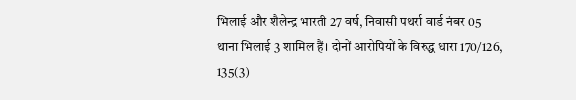भिलाई और शैलेन्द्र भारती 27 वर्ष, निवासी पथर्रा वार्ड नंबर 05 थाना भिलाई 3 शामिल हैं। दोनों आरोपियों के विरुद्ध धारा 170/126, 135(3)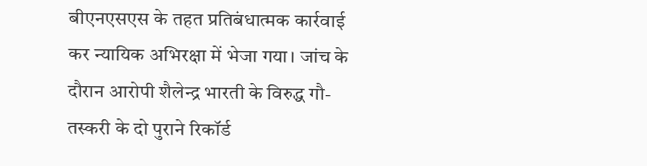बीएनएसएस के तहत प्रतिबंधात्मक कार्रवाई कर न्यायिक अभिरक्षा में भेजा गया। जांच के दौरान आरोपी शैलेन्द्र भारती के विरुद्ध गौ-तस्करी के दो पुराने रिकॉर्ड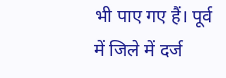भी पाए गए हैं। पूर्व में जिले में दर्ज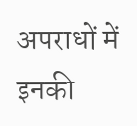अपराधों में इनकी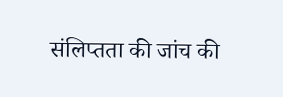संलिप्तता की जांच की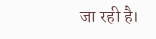जा रही है।